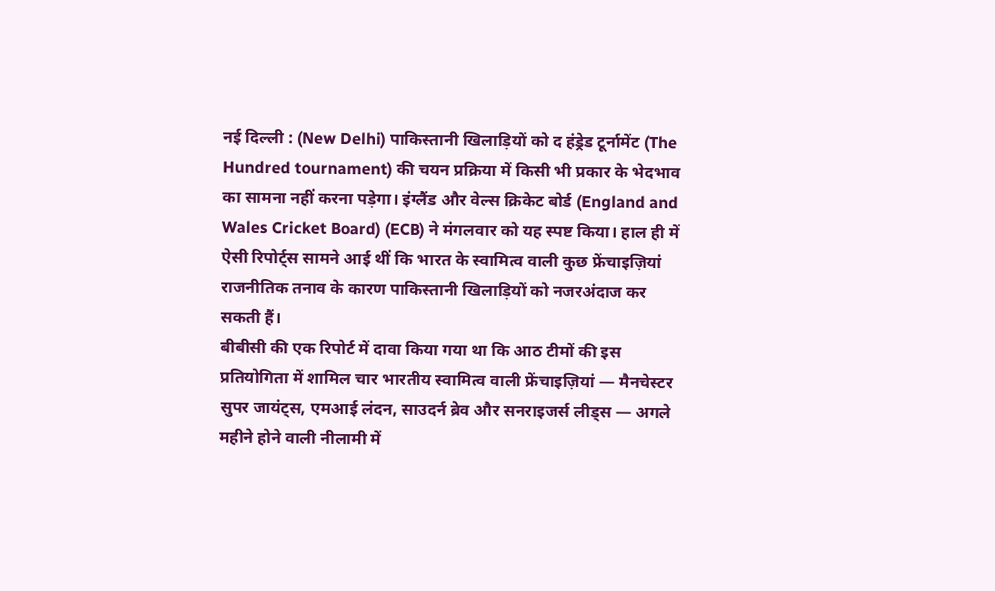नई दिल्ली : (New Delhi) पाकिस्तानी खिलाड़ियों को द हंड्रेड टूर्नामेंट (The Hundred tournament) की चयन प्रक्रिया में किसी भी प्रकार के भेदभाव का सामना नहीं करना पड़ेगा। इंग्लैंड और वेल्स क्रिकेट बोर्ड (England and Wales Cricket Board) (ECB) ने मंगलवार को यह स्पष्ट किया। हाल ही में ऐसी रिपोर्ट्स सामने आई थीं कि भारत के स्वामित्व वाली कुछ फ्रेंचाइज़ियां राजनीतिक तनाव के कारण पाकिस्तानी खिलाड़ियों को नजरअंदाज कर सकती हैं।
बीबीसी की एक रिपोर्ट में दावा किया गया था कि आठ टीमों की इस प्रतियोगिता में शामिल चार भारतीय स्वामित्व वाली फ्रेंचाइज़ियां — मैनचेस्टर सुपर जायंट्स, एमआई लंदन, साउदर्न ब्रेव और सनराइजर्स लीड्स — अगले महीने होने वाली नीलामी में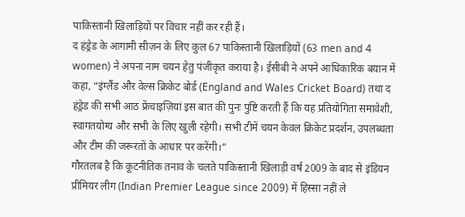पाकिस्तानी खिलाड़ियों पर विचार नहीं कर रही हैं।
द हंड्रेड के आगामी सीज़न के लिए कुल 67 पाकिस्तानी खिलाड़ियों (63 men and 4 women) ने अपना नाम चयन हेतु पंजीकृत कराया है। ईसीबी ने अपने आधिकारिक बयान में कहा, “इंग्लैंड और वेल्स क्रिकेट बोर्ड (England and Wales Cricket Board) तथा द हंड्रेड की सभी आठ फ्रेंचाइज़ियां इस बात की पुनः पुष्टि करती हैं कि यह प्रतियोगिता समावेशी, स्वागतयोग्य और सभी के लिए खुली रहेगी। सभी टीमें चयन केवल क्रिकेट प्रदर्शन, उपलब्धता और टीम की जरूरतों के आधार पर करेंगी।”
गौरतलब है कि कूटनीतिक तनाव के चलते पाकिस्तानी खिलाड़ी वर्ष 2009 के बाद से इंडियन प्रीमियर लीग (Indian Premier League since 2009) में हिस्सा नहीं ले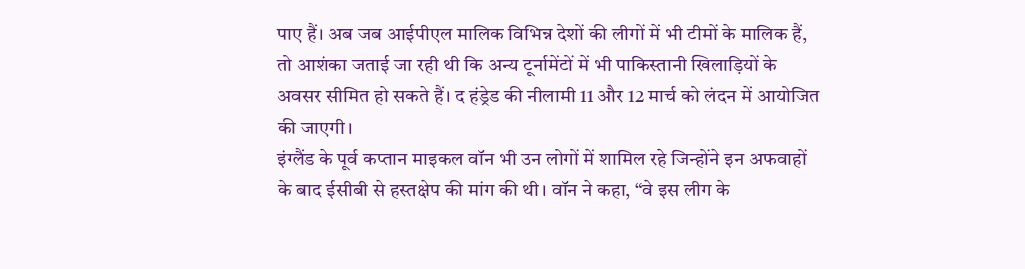पाए हैं। अब जब आईपीएल मालिक विभिन्न देशों की लीगों में भी टीमों के मालिक हैं, तो आशंका जताई जा रही थी कि अन्य टूर्नामेंटों में भी पाकिस्तानी खिलाड़ियों के अवसर सीमित हो सकते हैं। द हंड्रेड की नीलामी 11 और 12 मार्च को लंदन में आयोजित की जाएगी।
इंग्लैंड के पूर्व कप्तान माइकल वॉन भी उन लोगों में शामिल रहे जिन्होंने इन अफवाहों के बाद ईसीबी से हस्तक्षेप की मांग की थी। वॉन ने कहा, “वे इस लीग के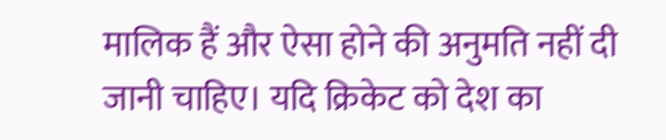मालिक हैं और ऐसा होने की अनुमति नहीं दी जानी चाहिए। यदि क्रिकेट को देश का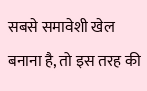सबसे समावेशी खेल बनाना है, तो इस तरह की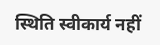स्थिति स्वीकार्य नहीं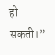हो सकती।”